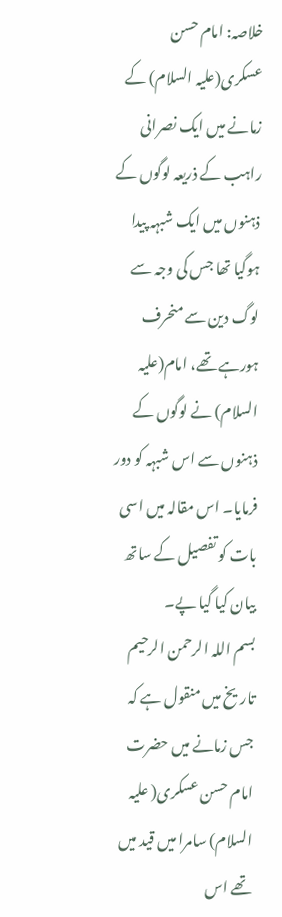خلاصہ: امام حسن عسکری(علیہ السلام) کے زمانے میں ایک نصرانی راہب کے ذریعہ لوگوں کے ذہنوں میں ایک شبہہ پیدا ہوگیا تھا جس کی وجہ سے لوگ دین سے منحرف ہورہے تھے، امام(علیہ السلام) نے لوگوں کے ذہنوں سے اس شبہہ کو دور فرمایا۔ اس مقالہ میں اسی بات کو تفصیل کے ساتھ بیان کیا گیا پے۔
بسم اللہ الرحمن الرحیم
تاریخ میں منقول ہے کہ جس زمانے میں حضرت امام حسن عسکری( علیہ السلام) سامرا میں قید میں تھے اس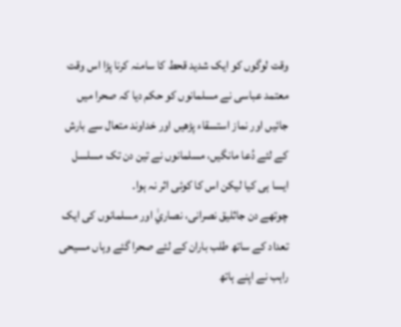وقت لوگوں کو ایک شدید قحط کا سامنہ کرنا پڑا اس وقت معتمد عباسی نے مسلمانوں کو حکم دیا کہ صحرا میں جائیں اور نماز استسقاء پڑھیں اور خداوند متعال سے بارش کے لئے دُعا مانگیں، مسلمانوں نے تین دن تک مسلسل ایسا ہی کیا لیکن اس کا کوئی اثر نہ ہوا۔
چوتھے دن جاثلیق نصرانی، نصاريٰ اور مسلمانوں کی ایک تعداد کے ساتھ طلب باران کے لئے صحرا گئے وہاں مسیحی راہب نے اپنے ہاتھ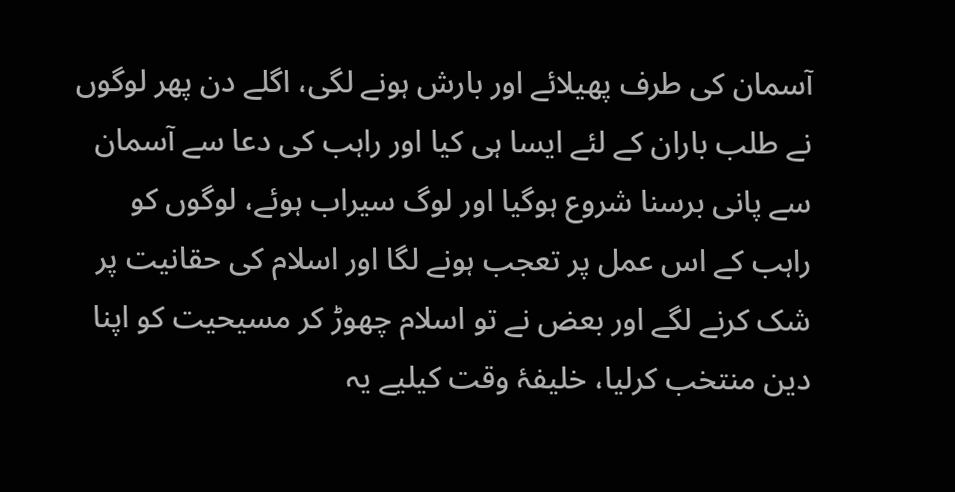آسمان کی طرف پھیلائے اور بارش ہونے لگی، اگلے دن پھر لوگوں نے طلب باران کے لئے ایسا ہی کیا اور راہب کی دعا سے آسمان سے پانی برسنا شروع ہوگیا اور لوگ سیراب ہوئے، لوگوں کو راہب کے اس عمل پر تعجب ہونے لگا اور اسلام کی حقانیت پر شک کرنے لگے اور بعض نے تو اسلام چھوڑ کر مسیحیت کو اپنا دین منتخب کرلیا، خلیفۂ وقت کیلیے یہ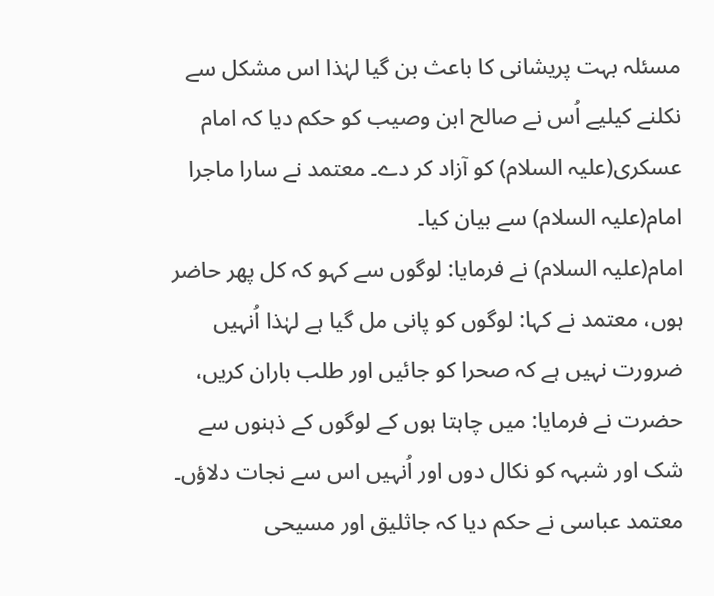مسئلہ بہت پریشانی کا باعث بن گیا لہٰذا اس مشکل سے نکلنے کیلیے اُس نے صالح ابن وصیب کو حکم دیا کہ امام عسکری(علیہ السلام) کو آزاد کر دے۔ معتمد نے سارا ماجرا امام(علیہ السلام) سے بیان کیا۔
امام(علیہ السلام) نے فرمایا: لوگوں سے کہو کہ کل پھر حاضر ہوں، معتمد نے کہا: لوگوں کو پانی مل گیا ہے لہٰذا اُنہیں ضرورت نہیں ہے کہ صحرا کو جائیں اور طلب باران کریں، حضرت نے فرمایا: میں چاہتا ہوں کے لوگوں کے ذہنوں سے شک اور شبہہ کو نکال دوں اور اُنہیں اس سے نجات دلاؤں۔
معتمد عباسی نے حکم دیا کہ جاثلیق اور مسیحی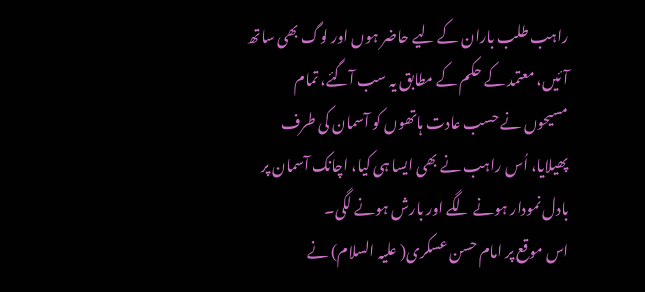راہب طلب باران کے لیے حاضر ہوں اور لوگ بھی ساتھ آئیں، معتمد کے حکم کے مطابق یہ سب آگئے، تمام مسیحوں نے حسب عادت ہاتھوں کو آسمان کی طرف پھیلایا، اُس راہب نے بھی ایسا ہی کیا، اچانک آسمان پر بادل نمودار ہونے لگے اور بارش ہونے لگی۔
اس موقع پر امام حسن عسکری( علیہ السلام) نے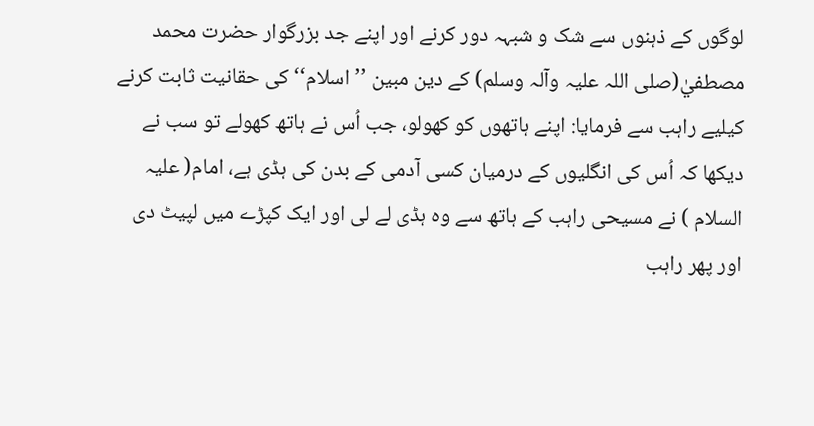لوگوں کے ذہنوں سے شک و شبہہ دور کرنے اور اپنے جد بزرگوار حضرت محمد مصطفيٰ(صلی اللہ علیہ وآلہ وسلم) کے دین مبین ’’اسلام‘‘ کی حقانیت ثابت کرنے کیلیے راہب سے فرمایا: اپنے ہاتھوں کو کھولو، جب اُس نے ہاتھ کھولے تو سب نے دیکھا کہ اُس کی انگلیوں کے درمیان کسی آدمی کے بدن کی ہڈی ہے، امام( علیہ السلام ) نے مسیحی راہب کے ہاتھ سے وہ ہڈی لے لی اور ایک کپڑے میں لپیٹ دی اور پھر راہب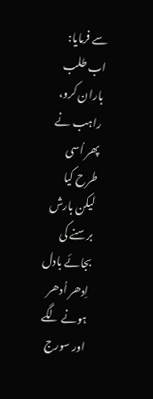سے فرمایا: اب طلب باران کرو، راہب نے پھر اُسی طرح کیا لیکن بارش برسنے کی بجائے بادل اِدھر اُدھر ہونے لگے اور سورج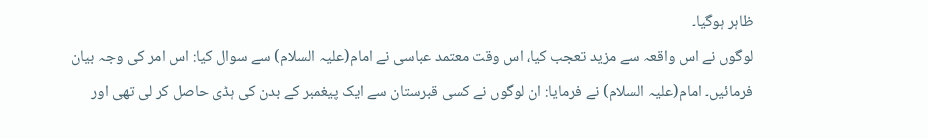ظاہر ہوگیا۔
لوگوں نے اس واقعہ سے مزید تعجب کیا، اس وقت معتمد عباسی نے امام(علیہ السلام) سے سوال کیا: اس امر کی وجہ بیان فرمائیں۔ امام(علیہ السلام) نے فرمایا: ان لوگوں نے کسی قبرستان سے ایک پیغمبر کے بدن کی ہڈی حاصل کر لی تھی اور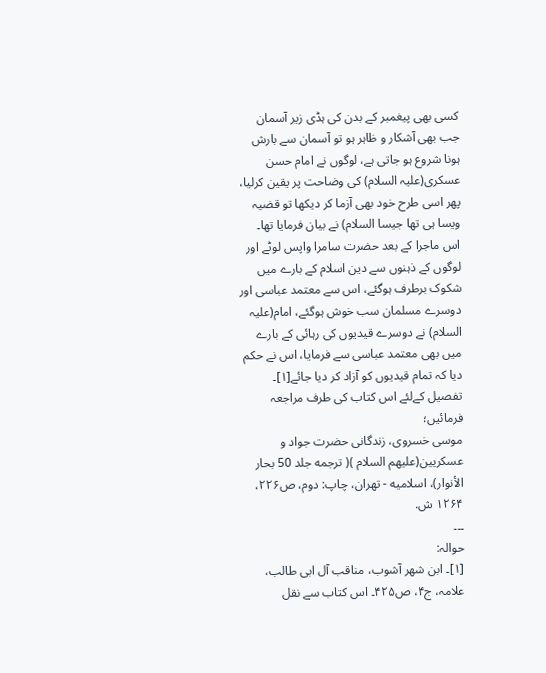کسی بھی پیغمبر کے بدن کی ہڈی زیر آسمان جب بھی آشکار و ظاہر ہو تو آسمان سے بارش ہونا شروع ہو جاتی ہے، لوگوں نے امام حسن عسکری(علیہ السلام) کی وضاحت پر یقین کرلیا، پھر اسی طرح خود بھی آزما کر دیکھا تو قضیہ ویسا ہی تھا جیسا السلام) نے بیان فرمایا تھا۔
اس ماجرا کے بعد حضرت سامرا واپس لوٹے اور لوگوں کے ذہنوں سے دین اسلام کے بارے میں شکوک برطرف ہوگئے، اس سے معتمد عباسی اور دوسرے مسلمان سب خوش ہوگئے، امام(علیہ السلام) نے دوسرے قیدیوں کی رہائی کے بارے میں بھی معتمد عباسی سے فرمایا، اس نے حکم دیا کہ تمام قیدیوں کو آزاد کر دیا جائے[۱]۔
تفصیل کےلئے اس کتاب کی طرف مراجعہ فرمائیں؛
موسى خسروى، زندگانى حضرت جواد و عسكريين(عليهم السلام )( ترجمه جلد 50 بحار الأنوار)، اسلاميه - تهران، چاپ: دوم، ص۲۲۶، ۱۲۶۴ ش.
۔۔۔
حوالہ:
[۱]۔ ابن شھر آشوب، مناقب آل ابی طالب، علامہ، ج۴، ص۴۲۵۔ اس کتاب سے نقل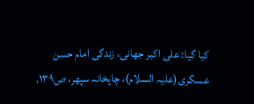کیا گیا: علی اکبر جھانی، زندگی امام حسن عسگری(علیہ السلام)، چاپخانہ سپھر، ص۱۳۹،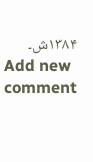۱۳۸۴ش۔
Add new comment